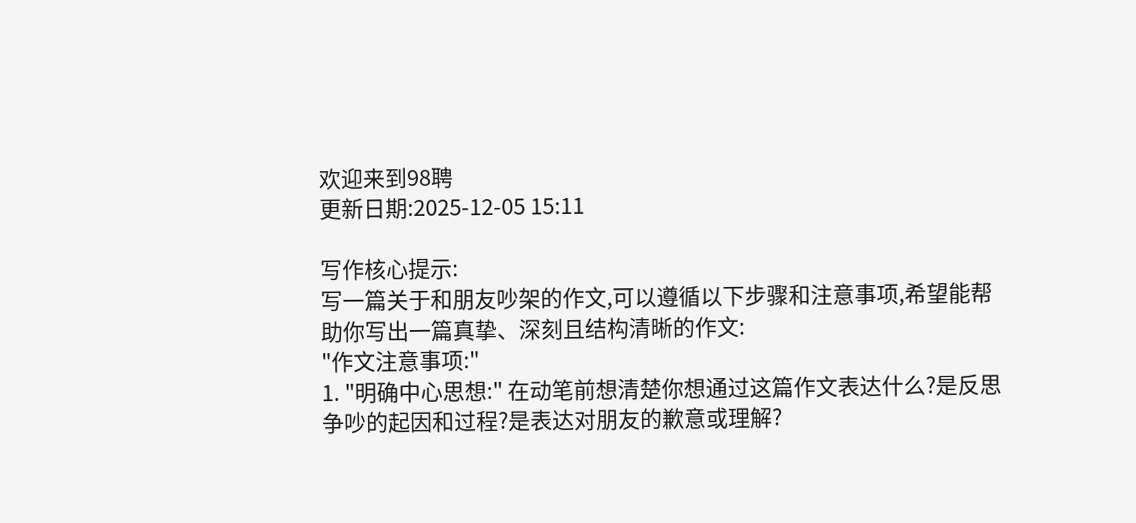欢迎来到98聘
更新日期:2025-12-05 15:11

写作核心提示:
写一篇关于和朋友吵架的作文,可以遵循以下步骤和注意事项,希望能帮助你写出一篇真挚、深刻且结构清晰的作文:
"作文注意事项:"
1. "明确中心思想:" 在动笔前想清楚你想通过这篇作文表达什么?是反思争吵的起因和过程?是表达对朋友的歉意或理解?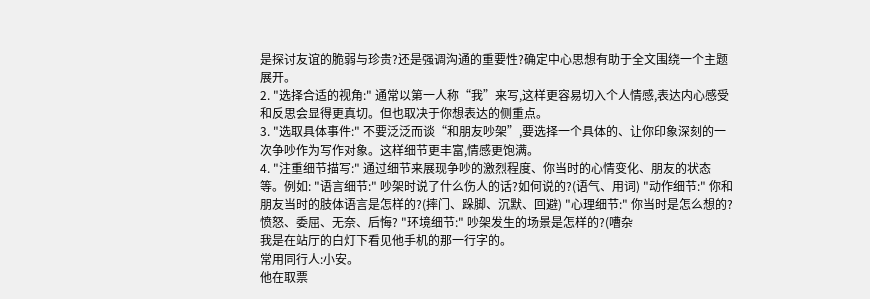是探讨友谊的脆弱与珍贵?还是强调沟通的重要性?确定中心思想有助于全文围绕一个主题展开。
2. "选择合适的视角:" 通常以第一人称“我”来写,这样更容易切入个人情感,表达内心感受和反思会显得更真切。但也取决于你想表达的侧重点。
3. "选取具体事件:" 不要泛泛而谈“和朋友吵架”,要选择一个具体的、让你印象深刻的一次争吵作为写作对象。这样细节更丰富,情感更饱满。
4. "注重细节描写:" 通过细节来展现争吵的激烈程度、你当时的心情变化、朋友的状态等。例如: "语言细节:" 吵架时说了什么伤人的话?如何说的?(语气、用词) "动作细节:" 你和朋友当时的肢体语言是怎样的?(摔门、跺脚、沉默、回避) "心理细节:" 你当时是怎么想的?愤怒、委屈、无奈、后悔? "环境细节:" 吵架发生的场景是怎样的?(嘈杂
我是在站厅的白灯下看见他手机的那一行字的。
常用同行人:小安。
他在取票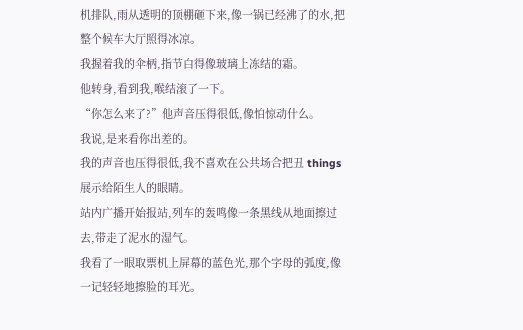机排队,雨从透明的顶棚砸下来,像一锅已经沸了的水,把整个候车大厅照得冰凉。
我握着我的伞柄,指节白得像玻璃上冻结的霜。
他转身,看到我,喉结滚了一下。
“你怎么来了?”他声音压得很低,像怕惊动什么。
我说,是来看你出差的。
我的声音也压得很低,我不喜欢在公共场合把丑 things展示给陌生人的眼睛。
站内广播开始报站,列车的轰鸣像一条黑线从地面擦过去,带走了泥水的湿气。
我看了一眼取票机上屏幕的蓝色光,那个字母的弧度,像一记轻轻地擦脸的耳光。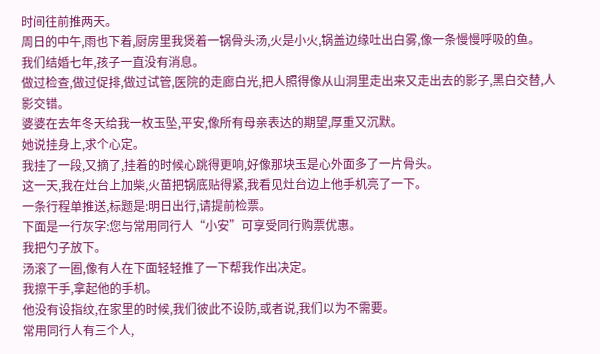时间往前推两天。
周日的中午,雨也下着,厨房里我煲着一锅骨头汤,火是小火,锅盖边缘吐出白雾,像一条慢慢呼吸的鱼。
我们结婚七年,孩子一直没有消息。
做过检查,做过促排,做过试管,医院的走廊白光,把人照得像从山洞里走出来又走出去的影子,黑白交替,人影交错。
婆婆在去年冬天给我一枚玉坠,平安,像所有母亲表达的期望,厚重又沉默。
她说挂身上,求个心定。
我挂了一段,又摘了,挂着的时候心跳得更响,好像那块玉是心外面多了一片骨头。
这一天,我在灶台上加柴,火苗把锅底贴得紧,我看见灶台边上他手机亮了一下。
一条行程单推送,标题是:明日出行,请提前检票。
下面是一行灰字:您与常用同行人“小安”可享受同行购票优惠。
我把勺子放下。
汤滚了一圈,像有人在下面轻轻推了一下帮我作出决定。
我擦干手,拿起他的手机。
他没有设指纹,在家里的时候,我们彼此不设防,或者说,我们以为不需要。
常用同行人有三个人,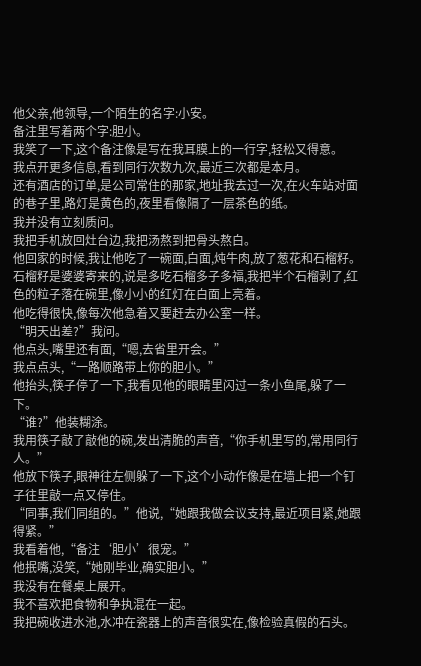他父亲,他领导,一个陌生的名字:小安。
备注里写着两个字:胆小。
我笑了一下,这个备注像是写在我耳膜上的一行字,轻松又得意。
我点开更多信息,看到同行次数九次,最近三次都是本月。
还有酒店的订单,是公司常住的那家,地址我去过一次,在火车站对面的巷子里,路灯是黄色的,夜里看像隔了一层茶色的纸。
我并没有立刻质问。
我把手机放回灶台边,我把汤熬到把骨头熬白。
他回家的时候,我让他吃了一碗面,白面,炖牛肉,放了葱花和石榴籽。
石榴籽是婆婆寄来的,说是多吃石榴多子多福,我把半个石榴剥了,红色的粒子落在碗里,像小小的红灯在白面上亮着。
他吃得很快,像每次他急着又要赶去办公室一样。
“明天出差?”我问。
他点头,嘴里还有面,“嗯,去省里开会。”
我点点头,“一路顺路带上你的胆小。”
他抬头,筷子停了一下,我看见他的眼睛里闪过一条小鱼尾,躲了一下。
“谁?”他装糊涂。
我用筷子敲了敲他的碗,发出清脆的声音,“你手机里写的,常用同行人。”
他放下筷子,眼神往左侧躲了一下,这个小动作像是在墙上把一个钉子往里敲一点又停住。
“同事,我们同组的。”他说,“她跟我做会议支持,最近项目紧,她跟得紧。”
我看着他,“备注‘胆小’很宠。”
他抿嘴,没笑,“她刚毕业,确实胆小。”
我没有在餐桌上展开。
我不喜欢把食物和争执混在一起。
我把碗收进水池,水冲在瓷器上的声音很实在,像检验真假的石头。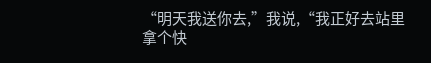“明天我送你去,”我说,“我正好去站里拿个快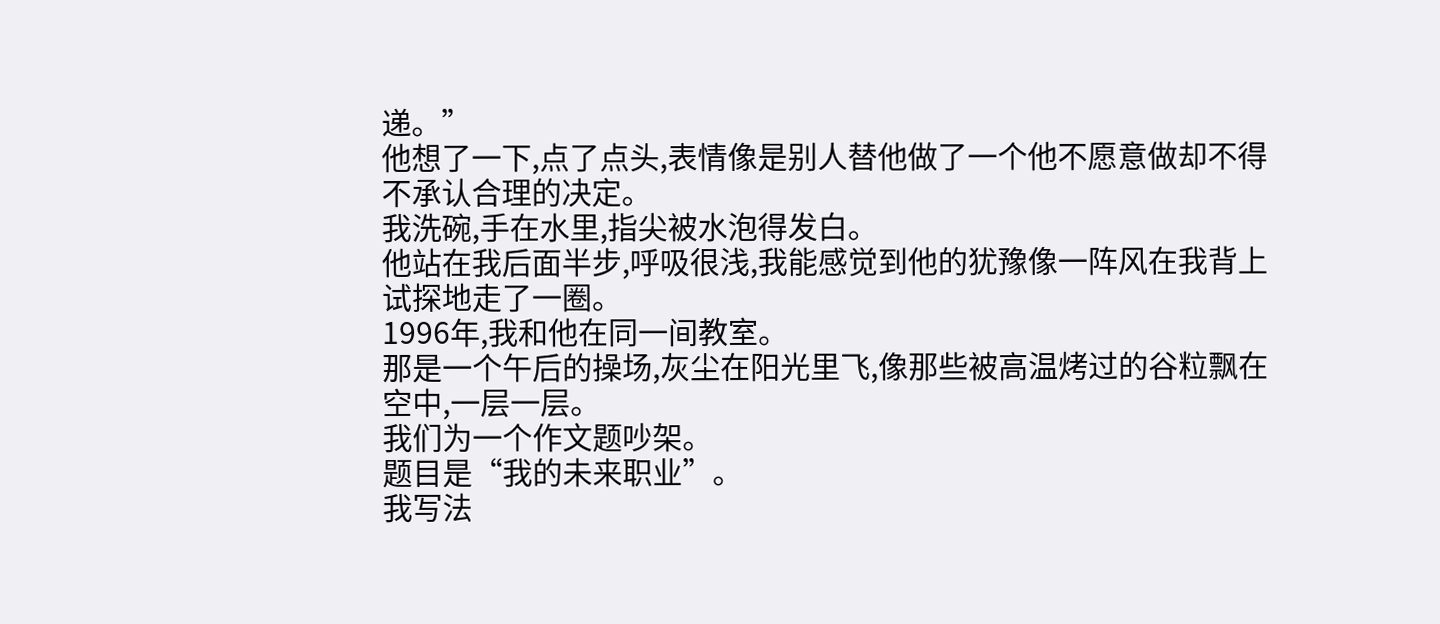递。”
他想了一下,点了点头,表情像是别人替他做了一个他不愿意做却不得不承认合理的决定。
我洗碗,手在水里,指尖被水泡得发白。
他站在我后面半步,呼吸很浅,我能感觉到他的犹豫像一阵风在我背上试探地走了一圈。
1996年,我和他在同一间教室。
那是一个午后的操场,灰尘在阳光里飞,像那些被高温烤过的谷粒飘在空中,一层一层。
我们为一个作文题吵架。
题目是“我的未来职业”。
我写法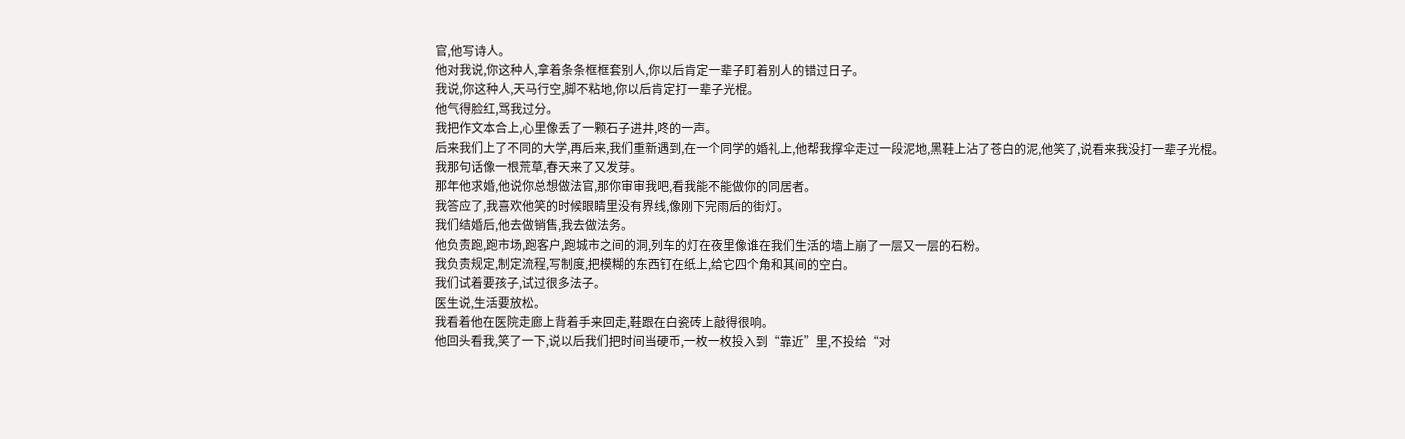官,他写诗人。
他对我说,你这种人,拿着条条框框套别人,你以后肯定一辈子盯着别人的错过日子。
我说,你这种人,天马行空,脚不粘地,你以后肯定打一辈子光棍。
他气得脸红,骂我过分。
我把作文本合上,心里像丢了一颗石子进井,咚的一声。
后来我们上了不同的大学,再后来,我们重新遇到,在一个同学的婚礼上,他帮我撑伞走过一段泥地,黑鞋上沾了苍白的泥,他笑了,说看来我没打一辈子光棍。
我那句话像一根荒草,春天来了又发芽。
那年他求婚,他说你总想做法官,那你审审我吧,看我能不能做你的同居者。
我答应了,我喜欢他笑的时候眼睛里没有界线,像刚下完雨后的街灯。
我们结婚后,他去做销售,我去做法务。
他负责跑,跑市场,跑客户,跑城市之间的洞,列车的灯在夜里像谁在我们生活的墙上崩了一层又一层的石粉。
我负责规定,制定流程,写制度,把模糊的东西钉在纸上,给它四个角和其间的空白。
我们试着要孩子,试过很多法子。
医生说,生活要放松。
我看着他在医院走廊上背着手来回走,鞋跟在白瓷砖上敲得很响。
他回头看我,笑了一下,说以后我们把时间当硬币,一枚一枚投入到“靠近”里,不投给“对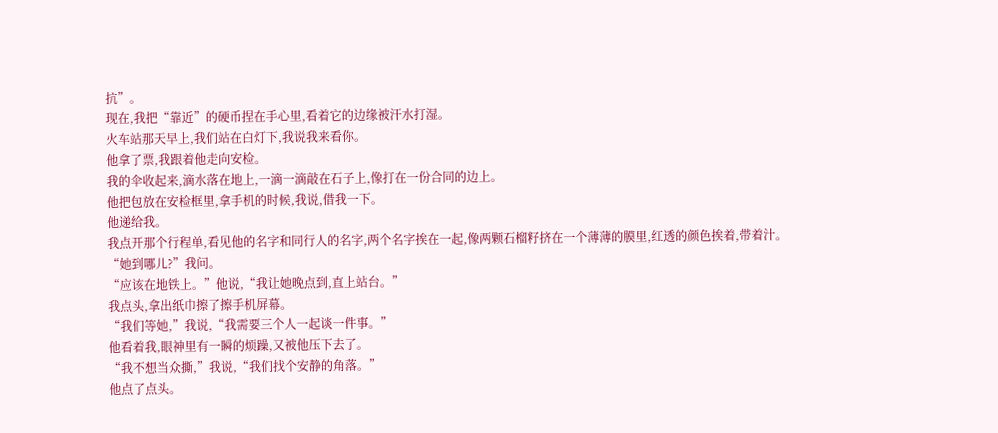抗”。
现在,我把“靠近”的硬币捏在手心里,看着它的边缘被汗水打湿。
火车站那天早上,我们站在白灯下,我说我来看你。
他拿了票,我跟着他走向安检。
我的伞收起来,滴水落在地上,一滴一滴敲在石子上,像打在一份合同的边上。
他把包放在安检框里,拿手机的时候,我说,借我一下。
他递给我。
我点开那个行程单,看见他的名字和同行人的名字,两个名字挨在一起,像两颗石榴籽挤在一个薄薄的膜里,红透的颜色挨着,带着汁。
“她到哪儿?”我问。
“应该在地铁上。”他说,“我让她晚点到,直上站台。”
我点头,拿出纸巾擦了擦手机屏幕。
“我们等她,”我说,“我需要三个人一起谈一件事。”
他看着我,眼神里有一瞬的烦躁,又被他压下去了。
“我不想当众撕,”我说,“我们找个安静的角落。”
他点了点头。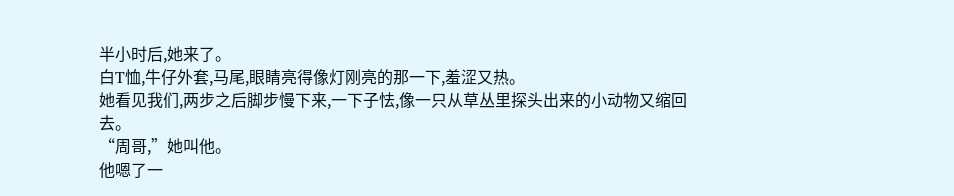半小时后,她来了。
白T恤,牛仔外套,马尾,眼睛亮得像灯刚亮的那一下,羞涩又热。
她看见我们,两步之后脚步慢下来,一下子怯,像一只从草丛里探头出来的小动物又缩回去。
“周哥,”她叫他。
他嗯了一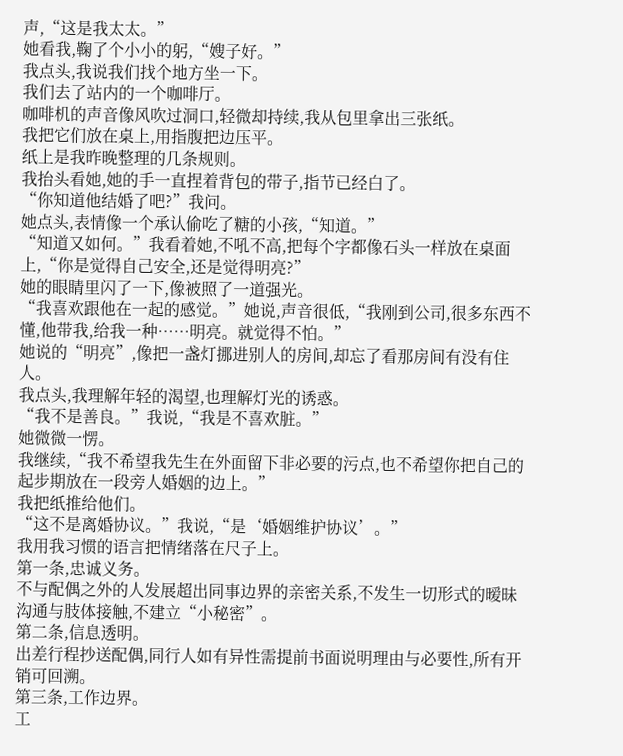声,“这是我太太。”
她看我,鞠了个小小的躬,“嫂子好。”
我点头,我说我们找个地方坐一下。
我们去了站内的一个咖啡厅。
咖啡机的声音像风吹过洞口,轻微却持续,我从包里拿出三张纸。
我把它们放在桌上,用指腹把边压平。
纸上是我昨晚整理的几条规则。
我抬头看她,她的手一直捏着背包的带子,指节已经白了。
“你知道他结婚了吧?”我问。
她点头,表情像一个承认偷吃了糖的小孩,“知道。”
“知道又如何。”我看着她,不吼不高,把每个字都像石头一样放在桌面上,“你是觉得自己安全,还是觉得明亮?”
她的眼睛里闪了一下,像被照了一道强光。
“我喜欢跟他在一起的感觉。”她说,声音很低,“我刚到公司,很多东西不懂,他带我,给我一种……明亮。就觉得不怕。”
她说的“明亮”,像把一盏灯挪进别人的房间,却忘了看那房间有没有住人。
我点头,我理解年轻的渴望,也理解灯光的诱惑。
“我不是善良。”我说,“我是不喜欢脏。”
她微微一愣。
我继续,“我不希望我先生在外面留下非必要的污点,也不希望你把自己的起步期放在一段旁人婚姻的边上。”
我把纸推给他们。
“这不是离婚协议。”我说,“是‘婚姻维护协议’。”
我用我习惯的语言把情绪落在尺子上。
第一条,忠诚义务。
不与配偶之外的人发展超出同事边界的亲密关系,不发生一切形式的暧昧沟通与肢体接触,不建立“小秘密”。
第二条,信息透明。
出差行程抄送配偶,同行人如有异性需提前书面说明理由与必要性,所有开销可回溯。
第三条,工作边界。
工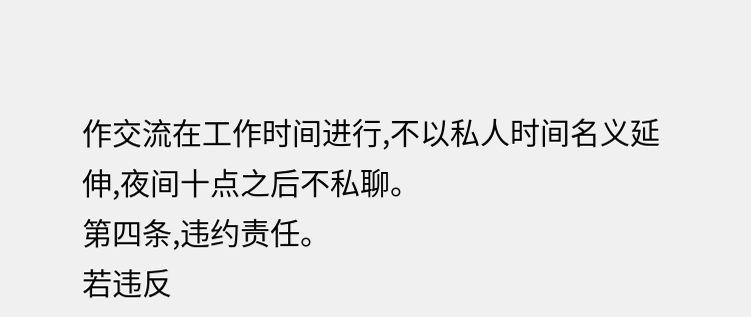作交流在工作时间进行,不以私人时间名义延伸,夜间十点之后不私聊。
第四条,违约责任。
若违反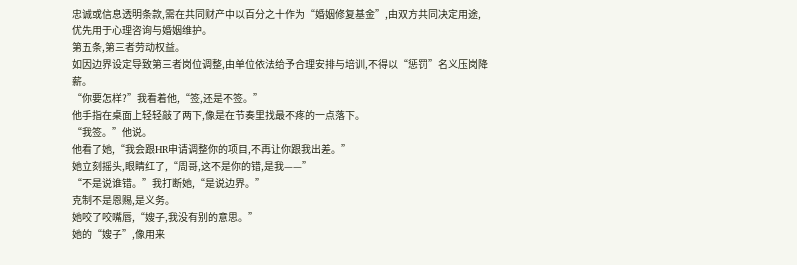忠诚或信息透明条款,需在共同财产中以百分之十作为“婚姻修复基金”,由双方共同决定用途,优先用于心理咨询与婚姻维护。
第五条,第三者劳动权益。
如因边界设定导致第三者岗位调整,由单位依法给予合理安排与培训,不得以“惩罚”名义压岗降薪。
“你要怎样?”我看着他,“签,还是不签。”
他手指在桌面上轻轻敲了两下,像是在节奏里找最不疼的一点落下。
“我签。”他说。
他看了她,“我会跟HR申请调整你的项目,不再让你跟我出差。”
她立刻摇头,眼睛红了,“周哥,这不是你的错,是我——”
“不是说谁错。”我打断她,“是说边界。”
克制不是恩赐,是义务。
她咬了咬嘴唇,“嫂子,我没有别的意思。”
她的“嫂子”,像用来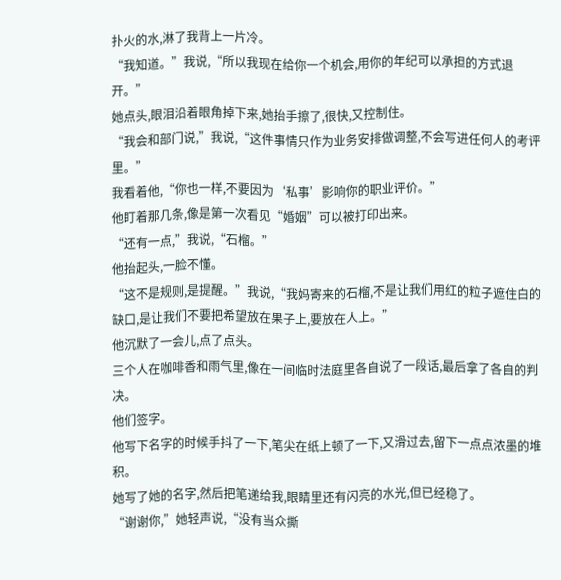扑火的水,淋了我背上一片冷。
“我知道。”我说,“所以我现在给你一个机会,用你的年纪可以承担的方式退开。”
她点头,眼泪沿着眼角掉下来,她抬手擦了,很快,又控制住。
“我会和部门说,”我说,“这件事情只作为业务安排做调整,不会写进任何人的考评里。”
我看着他,“你也一样,不要因为‘私事’影响你的职业评价。”
他盯着那几条,像是第一次看见“婚姻”可以被打印出来。
“还有一点,”我说,“石榴。”
他抬起头,一脸不懂。
“这不是规则,是提醒。”我说,“我妈寄来的石榴,不是让我们用红的粒子遮住白的缺口,是让我们不要把希望放在果子上,要放在人上。”
他沉默了一会儿,点了点头。
三个人在咖啡香和雨气里,像在一间临时法庭里各自说了一段话,最后拿了各自的判决。
他们签字。
他写下名字的时候手抖了一下,笔尖在纸上顿了一下,又滑过去,留下一点点浓墨的堆积。
她写了她的名字,然后把笔递给我,眼睛里还有闪亮的水光,但已经稳了。
“谢谢你,”她轻声说,“没有当众撕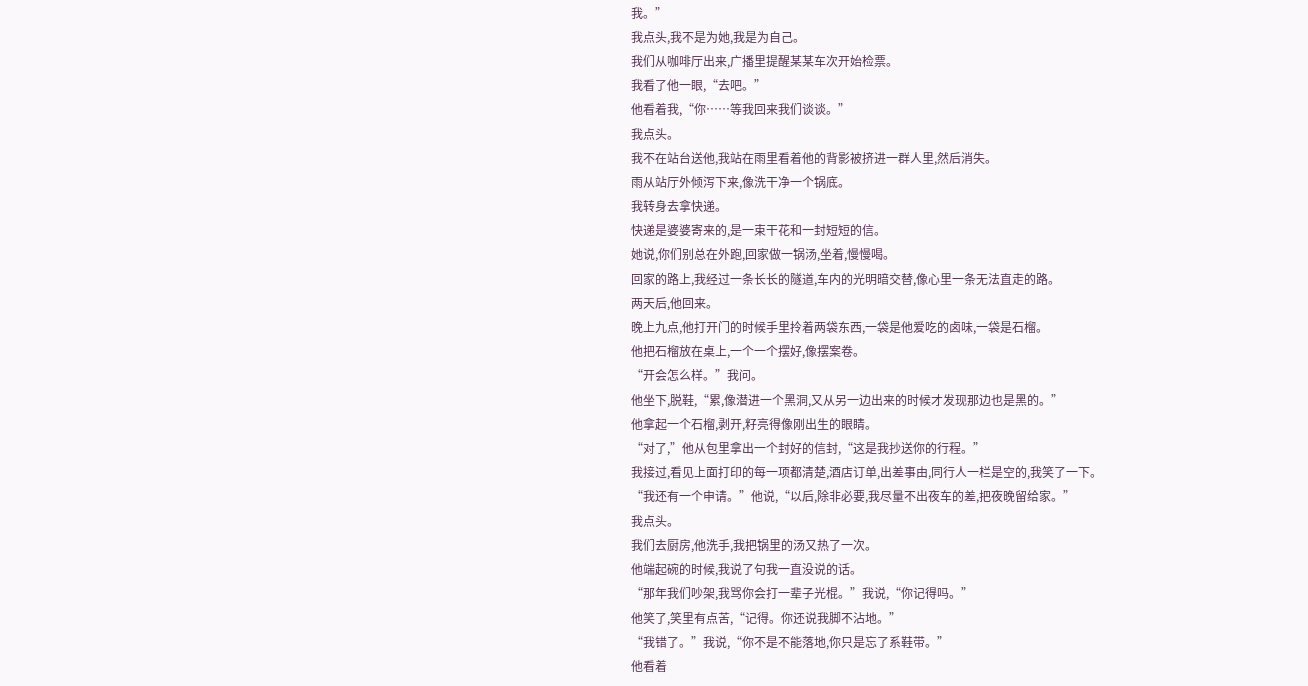我。”
我点头,我不是为她,我是为自己。
我们从咖啡厅出来,广播里提醒某某车次开始检票。
我看了他一眼,“去吧。”
他看着我,“你……等我回来我们谈谈。”
我点头。
我不在站台送他,我站在雨里看着他的背影被挤进一群人里,然后消失。
雨从站厅外倾泻下来,像洗干净一个锅底。
我转身去拿快递。
快递是婆婆寄来的,是一束干花和一封短短的信。
她说,你们别总在外跑,回家做一锅汤,坐着,慢慢喝。
回家的路上,我经过一条长长的隧道,车内的光明暗交替,像心里一条无法直走的路。
两天后,他回来。
晚上九点,他打开门的时候手里拎着两袋东西,一袋是他爱吃的卤味,一袋是石榴。
他把石榴放在桌上,一个一个摆好,像摆案卷。
“开会怎么样。”我问。
他坐下,脱鞋,“累,像潜进一个黑洞,又从另一边出来的时候才发现那边也是黑的。”
他拿起一个石榴,剥开,籽亮得像刚出生的眼睛。
“对了,”他从包里拿出一个封好的信封,“这是我抄送你的行程。”
我接过,看见上面打印的每一项都清楚,酒店订单,出差事由,同行人一栏是空的,我笑了一下。
“我还有一个申请。”他说,“以后,除非必要,我尽量不出夜车的差,把夜晚留给家。”
我点头。
我们去厨房,他洗手,我把锅里的汤又热了一次。
他端起碗的时候,我说了句我一直没说的话。
“那年我们吵架,我骂你会打一辈子光棍。”我说,“你记得吗。”
他笑了,笑里有点苦,“记得。你还说我脚不沾地。”
“我错了。”我说,“你不是不能落地,你只是忘了系鞋带。”
他看着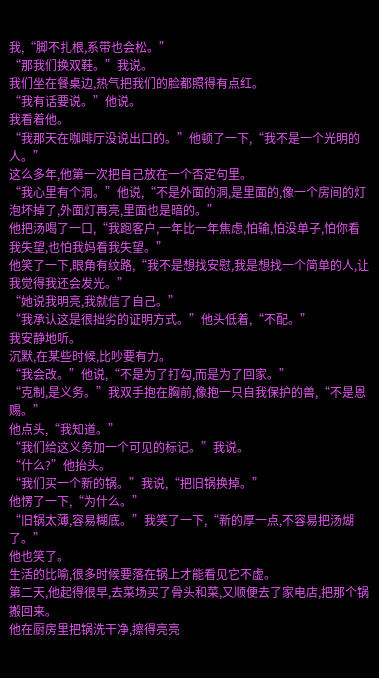我,“脚不扎根,系带也会松。”
“那我们换双鞋。”我说。
我们坐在餐桌边,热气把我们的脸都照得有点红。
“我有话要说。”他说。
我看着他。
“我那天在咖啡厅没说出口的。”他顿了一下,“我不是一个光明的人。”
这么多年,他第一次把自己放在一个否定句里。
“我心里有个洞。”他说,“不是外面的洞,是里面的,像一个房间的灯泡坏掉了,外面灯再亮,里面也是暗的。”
他把汤喝了一口,“我跑客户,一年比一年焦虑,怕输,怕没单子,怕你看我失望,也怕我妈看我失望。”
他笑了一下,眼角有纹路,“我不是想找安慰,我是想找一个简单的人,让我觉得我还会发光。”
“她说我明亮,我就信了自己。”
“我承认这是很拙劣的证明方式。”他头低着,“不配。”
我安静地听。
沉默,在某些时候,比吵要有力。
“我会改。”他说,“不是为了打勾,而是为了回家。”
“克制,是义务。”我双手抱在胸前,像抱一只自我保护的兽,“不是恩赐。”
他点头,“我知道。”
“我们给这义务加一个可见的标记。”我说。
“什么?”他抬头。
“我们买一个新的锅。”我说,“把旧锅换掉。”
他愣了一下,“为什么。”
“旧锅太薄,容易糊底。”我笑了一下,“新的厚一点,不容易把汤煳了。”
他也笑了。
生活的比喻,很多时候要落在锅上才能看见它不虚。
第二天,他起得很早,去菜场买了骨头和菜,又顺便去了家电店,把那个锅搬回来。
他在厨房里把锅洗干净,擦得亮亮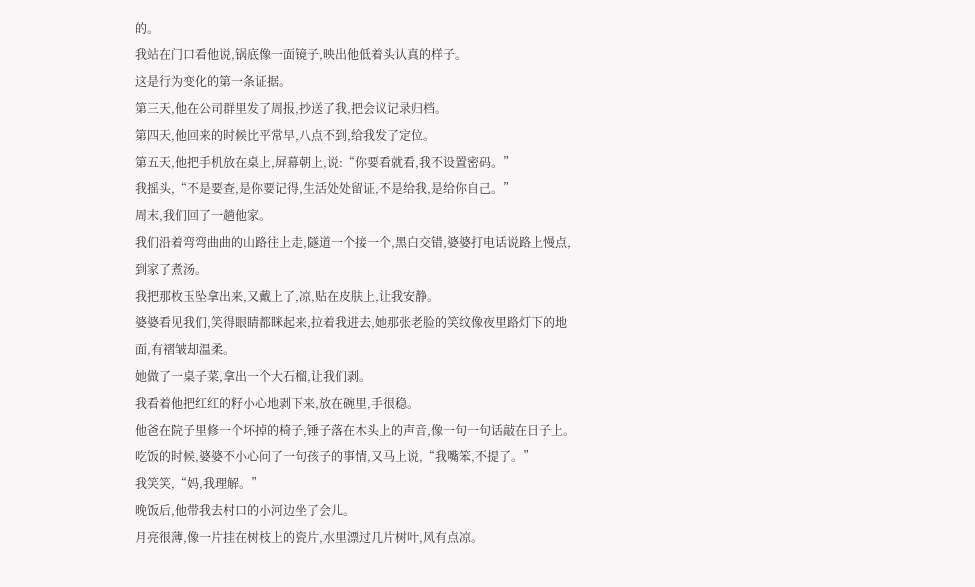的。
我站在门口看他说,锅底像一面镜子,映出他低着头认真的样子。
这是行为变化的第一条证据。
第三天,他在公司群里发了周报,抄送了我,把会议记录归档。
第四天,他回来的时候比平常早,八点不到,给我发了定位。
第五天,他把手机放在桌上,屏幕朝上,说:“你要看就看,我不设置密码。”
我摇头,“不是要查,是你要记得,生活处处留证,不是给我,是给你自己。”
周末,我们回了一趟他家。
我们沿着弯弯曲曲的山路往上走,隧道一个接一个,黑白交错,婆婆打电话说路上慢点,到家了煮汤。
我把那枚玉坠拿出来,又戴上了,凉,贴在皮肤上,让我安静。
婆婆看见我们,笑得眼睛都眯起来,拉着我进去,她那张老脸的笑纹像夜里路灯下的地面,有褶皱却温柔。
她做了一桌子菜,拿出一个大石榴,让我们剥。
我看着他把红红的籽小心地剥下来,放在碗里,手很稳。
他爸在院子里修一个坏掉的椅子,锤子落在木头上的声音,像一句一句话敲在日子上。
吃饭的时候,婆婆不小心问了一句孩子的事情,又马上说,“我嘴笨,不提了。”
我笑笑,“妈,我理解。”
晚饭后,他带我去村口的小河边坐了会儿。
月亮很薄,像一片挂在树枝上的瓷片,水里漂过几片树叶,风有点凉。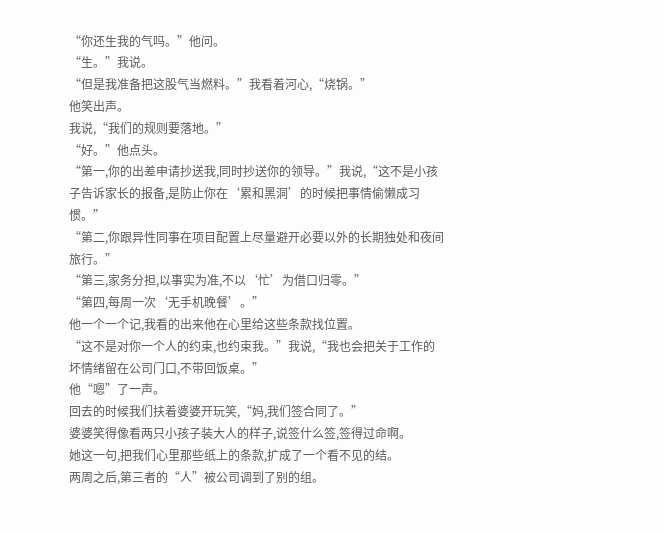“你还生我的气吗。”他问。
“生。”我说。
“但是我准备把这股气当燃料。”我看着河心,“烧锅。”
他笑出声。
我说,“我们的规则要落地。”
“好。”他点头。
“第一,你的出差申请抄送我,同时抄送你的领导。”我说,“这不是小孩子告诉家长的报备,是防止你在‘累和黑洞’的时候把事情偷懒成习惯。”
“第二,你跟异性同事在项目配置上尽量避开必要以外的长期独处和夜间旅行。”
“第三,家务分担,以事实为准,不以‘忙’为借口归零。”
“第四,每周一次‘无手机晚餐’。”
他一个一个记,我看的出来他在心里给这些条款找位置。
“这不是对你一个人的约束,也约束我。”我说,“我也会把关于工作的坏情绪留在公司门口,不带回饭桌。”
他“嗯”了一声。
回去的时候我们扶着婆婆开玩笑,“妈,我们签合同了。”
婆婆笑得像看两只小孩子装大人的样子,说签什么签,签得过命啊。
她这一句,把我们心里那些纸上的条款,扩成了一个看不见的结。
两周之后,第三者的“人”被公司调到了别的组。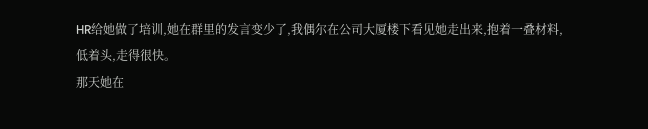HR给她做了培训,她在群里的发言变少了,我偶尔在公司大厦楼下看见她走出来,抱着一叠材料,低着头,走得很快。
那天她在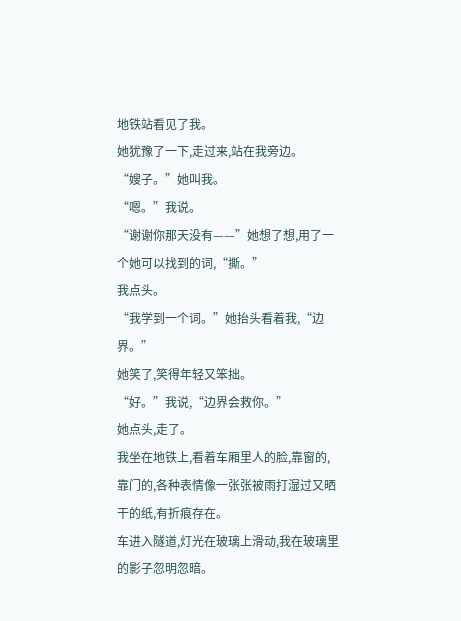地铁站看见了我。
她犹豫了一下,走过来,站在我旁边。
“嫂子。”她叫我。
“嗯。”我说。
“谢谢你那天没有——”她想了想,用了一个她可以找到的词,“撕。”
我点头。
“我学到一个词。”她抬头看着我,“边界。”
她笑了,笑得年轻又笨拙。
“好。”我说,“边界会救你。”
她点头,走了。
我坐在地铁上,看着车厢里人的脸,靠窗的,靠门的,各种表情像一张张被雨打湿过又晒干的纸,有折痕存在。
车进入隧道,灯光在玻璃上滑动,我在玻璃里的影子忽明忽暗。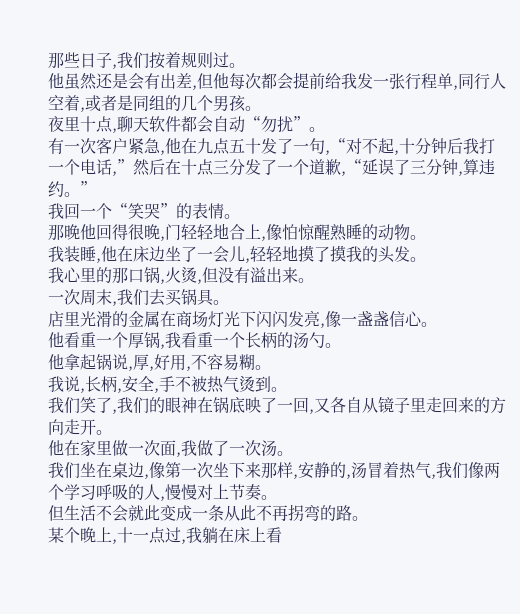那些日子,我们按着规则过。
他虽然还是会有出差,但他每次都会提前给我发一张行程单,同行人空着,或者是同组的几个男孩。
夜里十点,聊天软件都会自动“勿扰”。
有一次客户紧急,他在九点五十发了一句,“对不起,十分钟后我打一个电话,”然后在十点三分发了一个道歉,“延误了三分钟,算违约。”
我回一个“笑哭”的表情。
那晚他回得很晚,门轻轻地合上,像怕惊醒熟睡的动物。
我装睡,他在床边坐了一会儿,轻轻地摸了摸我的头发。
我心里的那口锅,火烫,但没有溢出来。
一次周末,我们去买锅具。
店里光滑的金属在商场灯光下闪闪发亮,像一盏盏信心。
他看重一个厚锅,我看重一个长柄的汤勺。
他拿起锅说,厚,好用,不容易糊。
我说,长柄,安全,手不被热气烫到。
我们笑了,我们的眼神在锅底映了一回,又各自从镜子里走回来的方向走开。
他在家里做一次面,我做了一次汤。
我们坐在桌边,像第一次坐下来那样,安静的,汤冒着热气,我们像两个学习呼吸的人,慢慢对上节奏。
但生活不会就此变成一条从此不再拐弯的路。
某个晚上,十一点过,我躺在床上看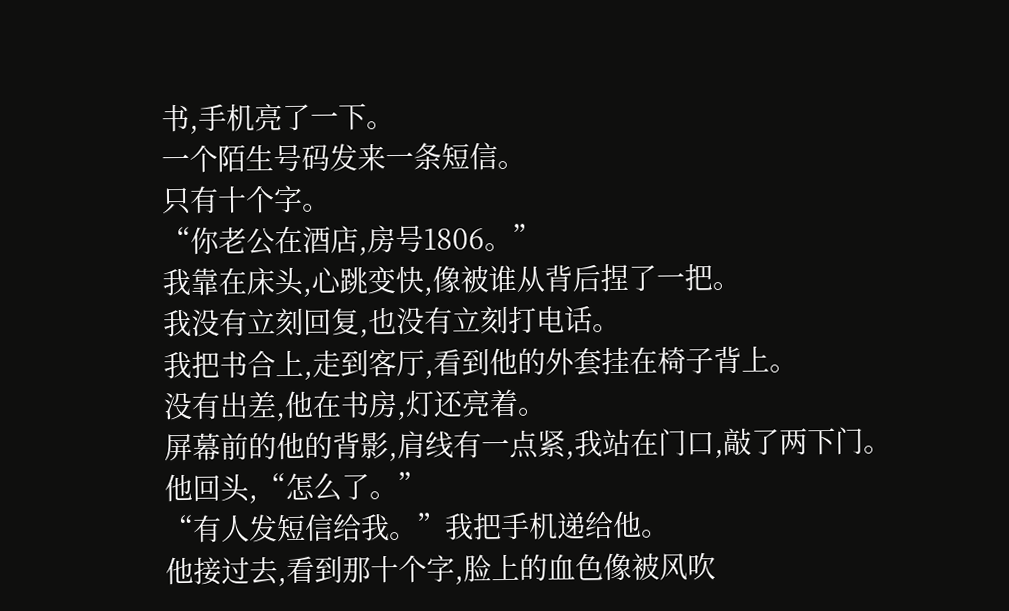书,手机亮了一下。
一个陌生号码发来一条短信。
只有十个字。
“你老公在酒店,房号1806。”
我靠在床头,心跳变快,像被谁从背后捏了一把。
我没有立刻回复,也没有立刻打电话。
我把书合上,走到客厅,看到他的外套挂在椅子背上。
没有出差,他在书房,灯还亮着。
屏幕前的他的背影,肩线有一点紧,我站在门口,敲了两下门。
他回头,“怎么了。”
“有人发短信给我。”我把手机递给他。
他接过去,看到那十个字,脸上的血色像被风吹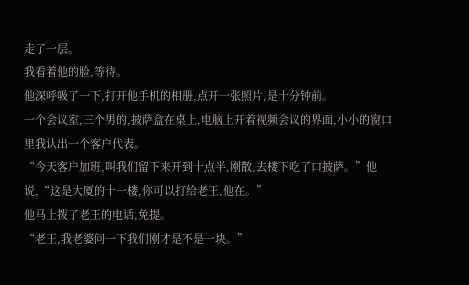走了一层。
我看着他的脸,等待。
他深呼吸了一下,打开他手机的相册,点开一张照片,是十分钟前。
一个会议室,三个男的,披萨盒在桌上,电脑上开着视频会议的界面,小小的窗口里我认出一个客户代表。
“今天客户加班,叫我们留下来开到十点半,刚散,去楼下吃了口披萨。”他说,“这是大厦的十一楼,你可以打给老王,他在。”
他马上拨了老王的电话,免提。
“老王,我老婆问一下我们刚才是不是一块。”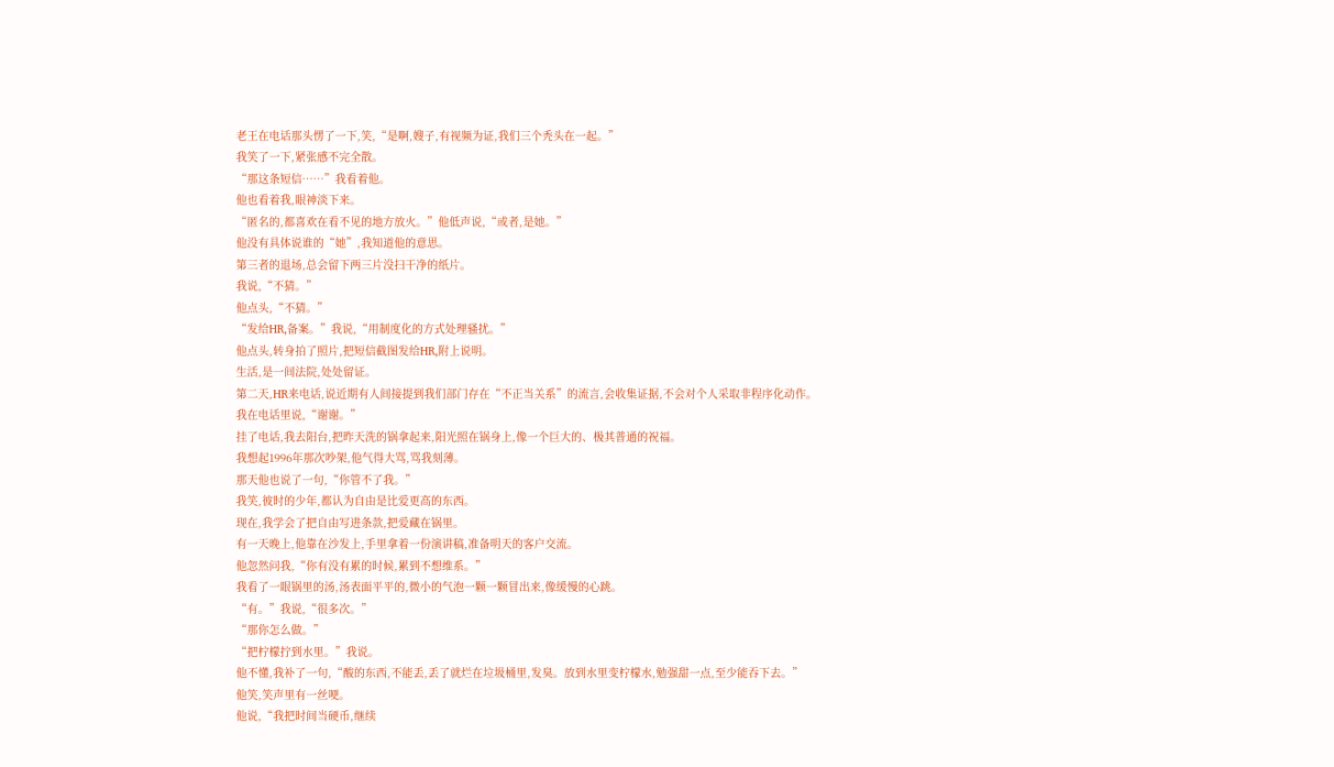老王在电话那头愣了一下,笑,“是啊,嫂子,有视频为证,我们三个秃头在一起。”
我笑了一下,紧张感不完全散。
“那这条短信……”我看着他。
他也看着我,眼神淡下来。
“匿名的,都喜欢在看不见的地方放火。”他低声说,“或者,是她。”
他没有具体说谁的“她”,我知道他的意思。
第三者的退场,总会留下两三片没扫干净的纸片。
我说,“不猜。”
他点头,“不猜。”
“发给HR,备案。”我说,“用制度化的方式处理骚扰。”
他点头,转身拍了照片,把短信截图发给HR,附上说明。
生活,是一间法院,处处留证。
第二天,HR来电话,说近期有人间接提到我们部门存在“不正当关系”的流言,会收集证据,不会对个人采取非程序化动作。
我在电话里说,“谢谢。”
挂了电话,我去阳台,把昨天洗的锅拿起来,阳光照在锅身上,像一个巨大的、极其普通的祝福。
我想起1996年那次吵架,他气得大骂,骂我刻薄。
那天他也说了一句,“你管不了我。”
我笑,彼时的少年,都认为自由是比爱更高的东西。
现在,我学会了把自由写进条款,把爱藏在锅里。
有一天晚上,他靠在沙发上,手里拿着一份演讲稿,准备明天的客户交流。
他忽然问我,“你有没有累的时候,累到不想维系。”
我看了一眼锅里的汤,汤表面平平的,微小的气泡一颗一颗冒出来,像缓慢的心跳。
“有。”我说,“很多次。”
“那你怎么做。”
“把柠檬拧到水里。”我说。
他不懂,我补了一句,“酸的东西,不能丢,丢了就烂在垃圾桶里,发臭。放到水里变柠檬水,勉强甜一点,至少能吞下去。”
他笑,笑声里有一丝哽。
他说,“我把时间当硬币,继续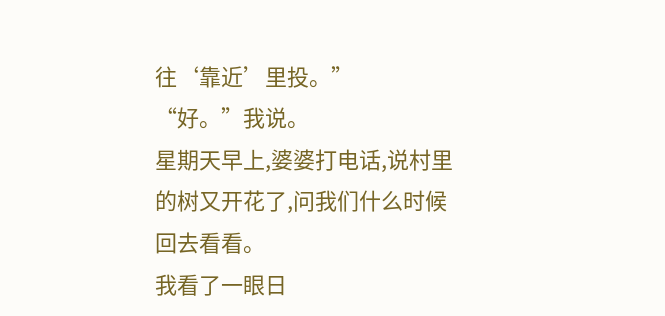往‘靠近’里投。”
“好。”我说。
星期天早上,婆婆打电话,说村里的树又开花了,问我们什么时候回去看看。
我看了一眼日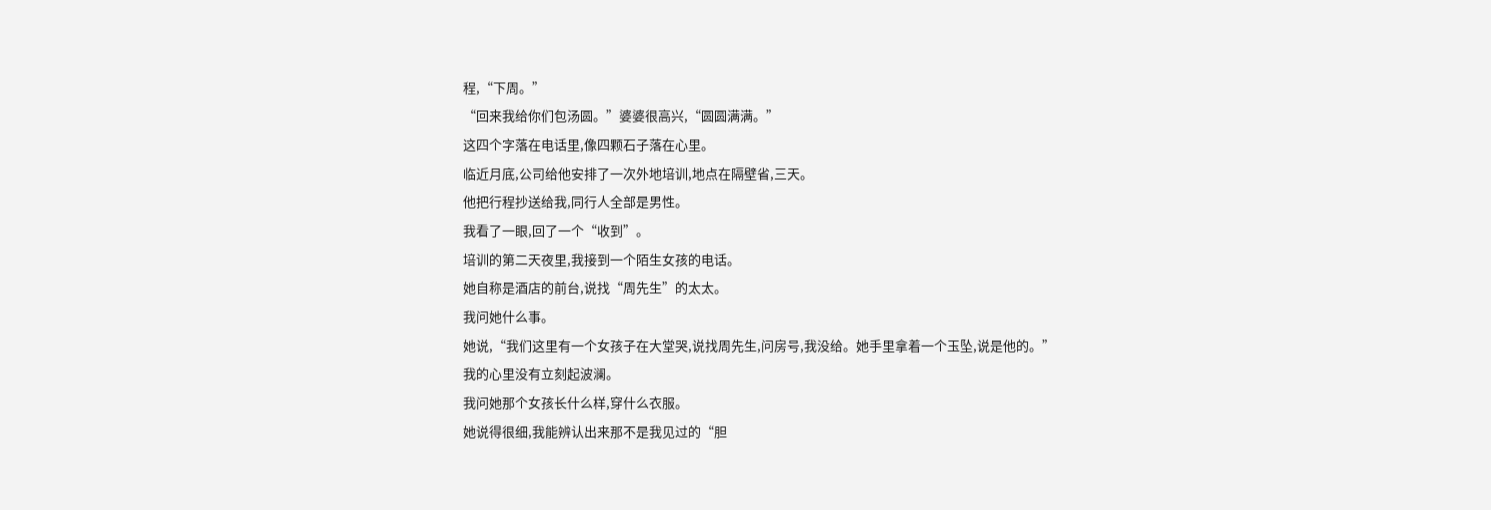程,“下周。”
“回来我给你们包汤圆。”婆婆很高兴,“圆圆满满。”
这四个字落在电话里,像四颗石子落在心里。
临近月底,公司给他安排了一次外地培训,地点在隔壁省,三天。
他把行程抄送给我,同行人全部是男性。
我看了一眼,回了一个“收到”。
培训的第二天夜里,我接到一个陌生女孩的电话。
她自称是酒店的前台,说找“周先生”的太太。
我问她什么事。
她说,“我们这里有一个女孩子在大堂哭,说找周先生,问房号,我没给。她手里拿着一个玉坠,说是他的。”
我的心里没有立刻起波澜。
我问她那个女孩长什么样,穿什么衣服。
她说得很细,我能辨认出来那不是我见过的“胆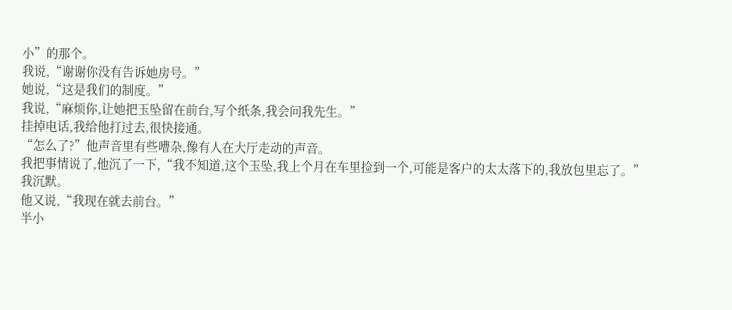小”的那个。
我说,“谢谢你没有告诉她房号。”
她说,“这是我们的制度。”
我说,“麻烦你,让她把玉坠留在前台,写个纸条,我会问我先生。”
挂掉电话,我给他打过去,很快接通。
“怎么了?”他声音里有些嘈杂,像有人在大厅走动的声音。
我把事情说了,他沉了一下,“我不知道,这个玉坠,我上个月在车里捡到一个,可能是客户的太太落下的,我放包里忘了。”
我沉默。
他又说,“我现在就去前台。”
半小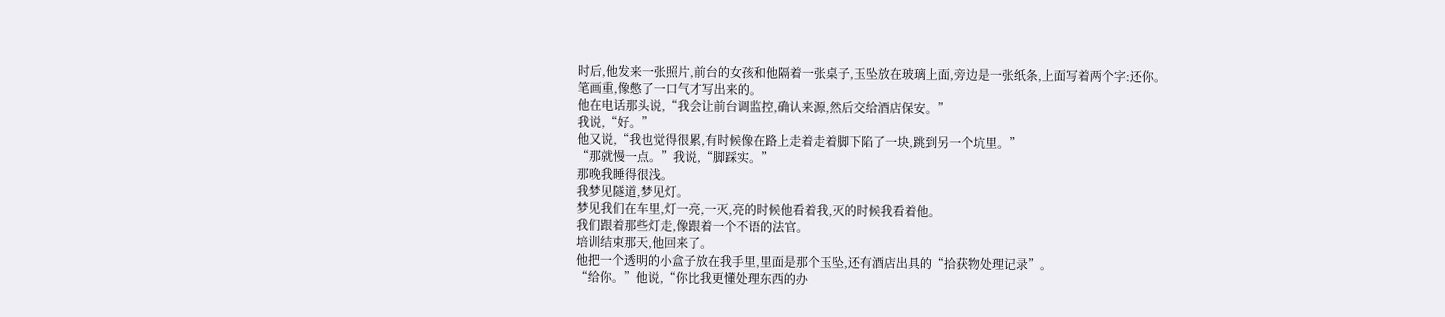时后,他发来一张照片,前台的女孩和他隔着一张桌子,玉坠放在玻璃上面,旁边是一张纸条,上面写着两个字:还你。
笔画重,像憋了一口气才写出来的。
他在电话那头说,“我会让前台调监控,确认来源,然后交给酒店保安。”
我说,“好。”
他又说,“我也觉得很累,有时候像在路上走着走着脚下陷了一块,跳到另一个坑里。”
“那就慢一点。”我说,“脚踩实。”
那晚我睡得很浅。
我梦见隧道,梦见灯。
梦见我们在车里,灯一亮,一灭,亮的时候他看着我,灭的时候我看着他。
我们跟着那些灯走,像跟着一个不语的法官。
培训结束那天,他回来了。
他把一个透明的小盒子放在我手里,里面是那个玉坠,还有酒店出具的“拾获物处理记录”。
“给你。”他说,“你比我更懂处理东西的办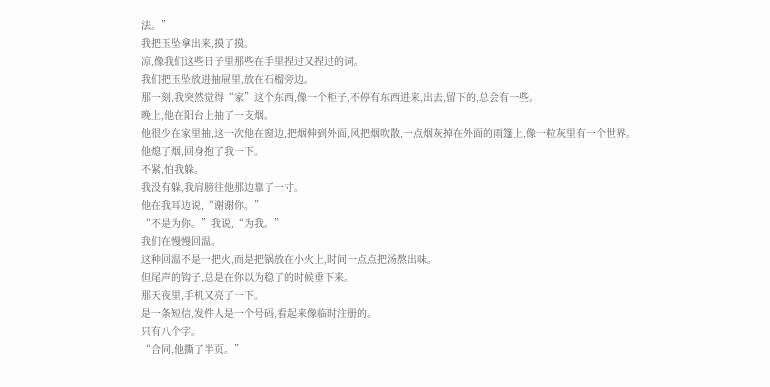法。”
我把玉坠拿出来,摸了摸。
凉,像我们这些日子里那些在手里捏过又捏过的词。
我们把玉坠放进抽屉里,放在石榴旁边。
那一刻,我突然觉得“家”这个东西,像一个柜子,不停有东西进来,出去,留下的,总会有一些。
晚上,他在阳台上抽了一支烟。
他很少在家里抽,这一次他在窗边,把烟伸到外面,风把烟吹散,一点烟灰掉在外面的雨篷上,像一粒灰里有一个世界。
他熄了烟,回身抱了我一下。
不紧,怕我躲。
我没有躲,我肩膀往他那边靠了一寸。
他在我耳边说,“谢谢你。”
“不是为你。”我说,“为我。”
我们在慢慢回温。
这种回温不是一把火,而是把锅放在小火上,时间一点点把汤熬出味。
但尾声的钩子,总是在你以为稳了的时候垂下来。
那天夜里,手机又亮了一下。
是一条短信,发件人是一个号码,看起来像临时注册的。
只有八个字。
“合同,他撕了半页。”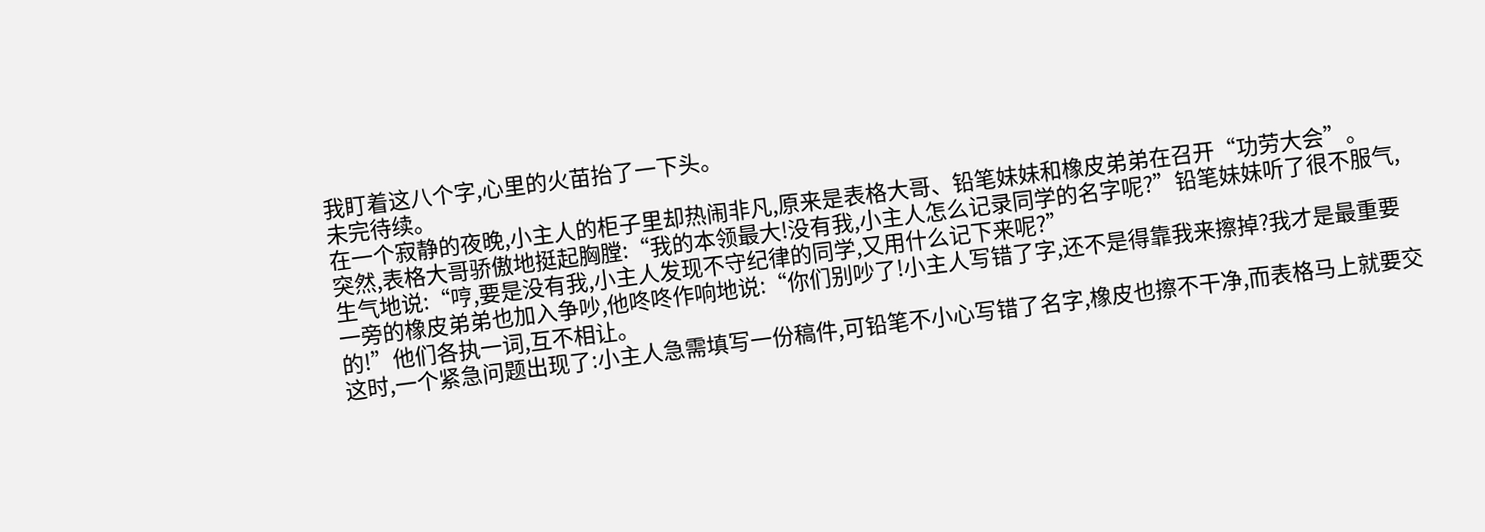我盯着这八个字,心里的火苗抬了一下头。
未完待续。
在一个寂静的夜晚,小主人的柜子里却热闹非凡,原来是表格大哥、铅笔妹妹和橡皮弟弟在召开“功劳大会”。
突然,表格大哥骄傲地挺起胸膛:“我的本领最大!没有我,小主人怎么记录同学的名字呢?”铅笔妹妹听了很不服气,生气地说:“哼,要是没有我,小主人发现不守纪律的同学,又用什么记下来呢?”
一旁的橡皮弟弟也加入争吵,他咚咚作响地说:“你们别吵了!小主人写错了字,还不是得靠我来擦掉?我才是最重要的!”他们各执一词,互不相让。
这时,一个紧急问题出现了:小主人急需填写一份稿件,可铅笔不小心写错了名字,橡皮也擦不干净,而表格马上就要交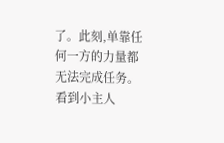了。此刻,单靠任何一方的力量都无法完成任务。
看到小主人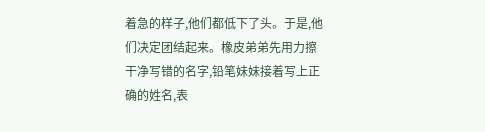着急的样子,他们都低下了头。于是,他们决定团结起来。橡皮弟弟先用力擦干净写错的名字,铅笔妹妹接着写上正确的姓名,表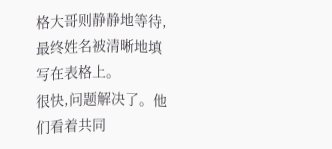格大哥则静静地等待,最终姓名被清晰地填写在表格上。
很快,问题解决了。他们看着共同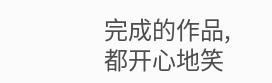完成的作品,都开心地笑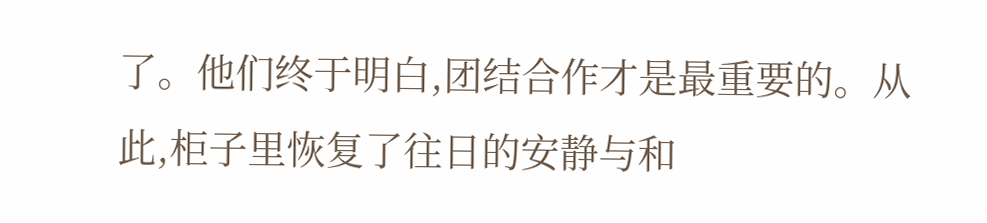了。他们终于明白,团结合作才是最重要的。从此,柜子里恢复了往日的安静与和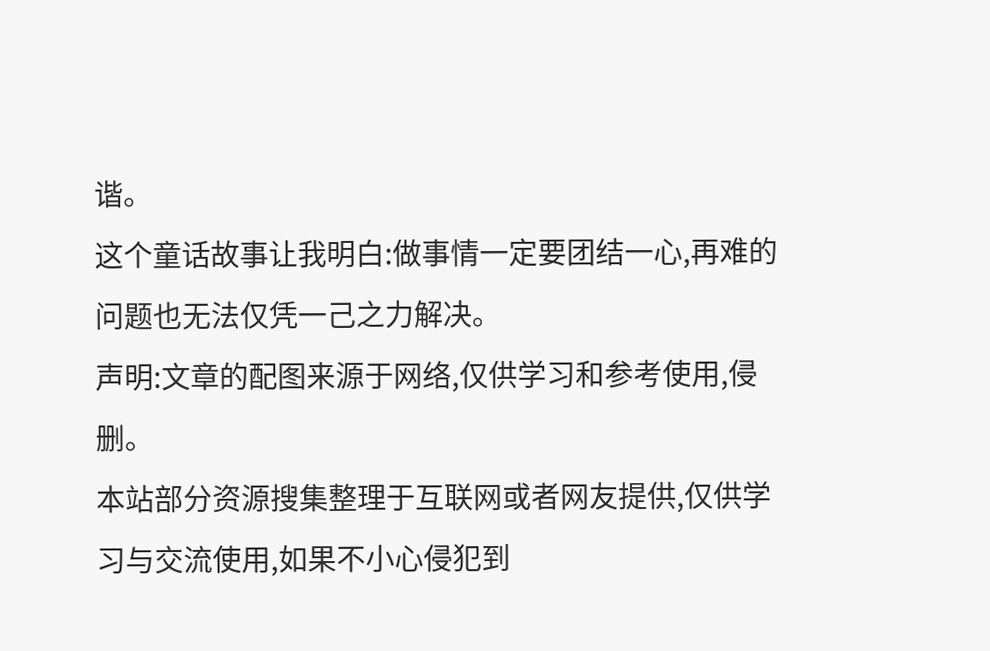谐。
这个童话故事让我明白:做事情一定要团结一心,再难的问题也无法仅凭一己之力解决。
声明:文章的配图来源于网络,仅供学习和参考使用,侵删。
本站部分资源搜集整理于互联网或者网友提供,仅供学习与交流使用,如果不小心侵犯到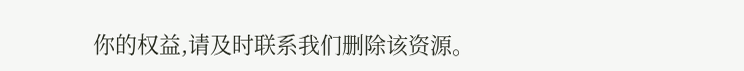你的权益,请及时联系我们删除该资源。